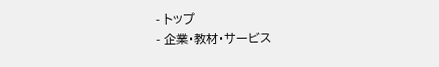- トップ
- 企業・教材・サービス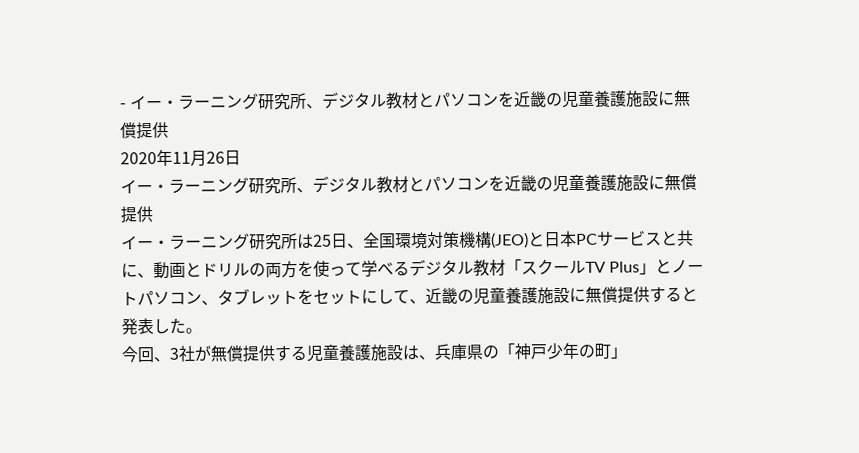- イー・ラーニング研究所、デジタル教材とパソコンを近畿の児童養護施設に無償提供
2020年11月26日
イー・ラーニング研究所、デジタル教材とパソコンを近畿の児童養護施設に無償提供
イー・ラーニング研究所は25日、全国環境対策機構(JEO)と日本PCサービスと共に、動画とドリルの両方を使って学べるデジタル教材「スクールTV Plus」とノートパソコン、タブレットをセットにして、近畿の児童養護施設に無償提供すると発表した。
今回、3社が無償提供する児童養護施設は、兵庫県の「神戸少年の町」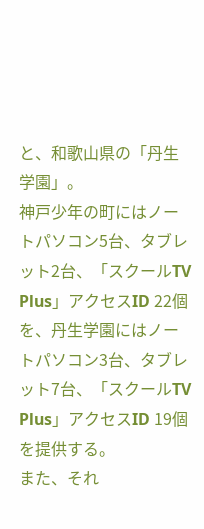と、和歌山県の「丹生学園」。
神戸少年の町にはノートパソコン5台、タブレット2台、「スクールTV Plus」アクセスID 22個を、丹生学園にはノートパソコン3台、タブレット7台、「スクールTV Plus」アクセスID 19個を提供する。
また、それ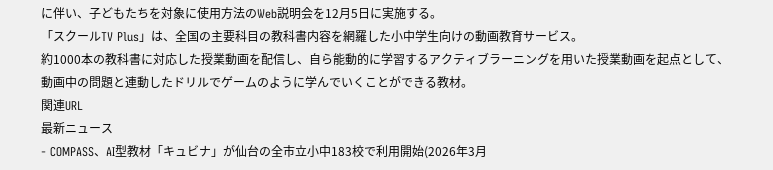に伴い、子どもたちを対象に使用方法のWeb説明会を12月5日に実施する。
「スクールTV Plus」は、全国の主要科目の教科書内容を網羅した小中学生向けの動画教育サービス。
約1000本の教科書に対応した授業動画を配信し、自ら能動的に学習するアクティブラーニングを用いた授業動画を起点として、動画中の問題と連動したドリルでゲームのように学んでいくことができる教材。
関連URL
最新ニュース
- COMPASS、AI型教材「キュビナ」が仙台の全市立小中183校で利用開始(2026年3月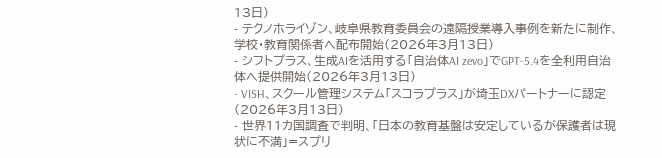13日)
- テクノホライゾン、岐阜県教育委員会の遠隔授業導入事例を新たに制作、学校・教育関係者へ配布開始(2026年3月13日)
- シフトプラス、生成AIを活用する「自治体AI zevo」でGPT-5.4を全利用自治体へ提供開始(2026年3月13日)
- VISH、スクール管理システム「スコラプラス」が埼玉DXパートナーに認定(2026年3月13日)
- 世界11カ国調査で判明、「日本の教育基盤は安定しているが保護者は現状に不満」=スプリ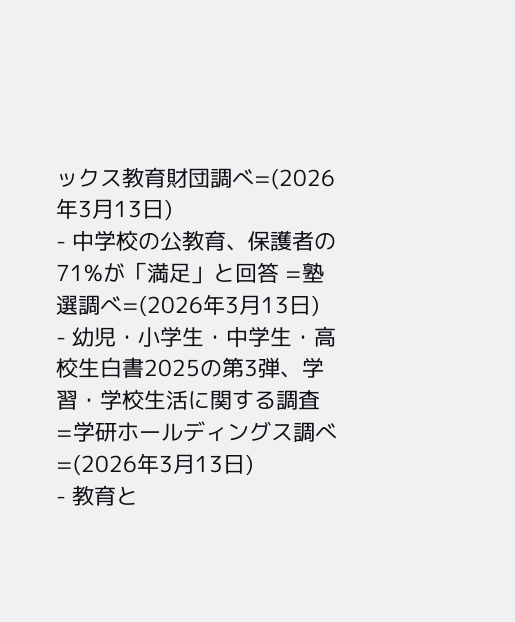ックス教育財団調べ=(2026年3月13日)
- 中学校の公教育、保護者の71%が「満足」と回答 =塾選調べ=(2026年3月13日)
- 幼児・小学生・中学生・高校生白書2025の第3弾、学習・学校生活に関する調査 =学研ホールディングス調べ=(2026年3月13日)
- 教育と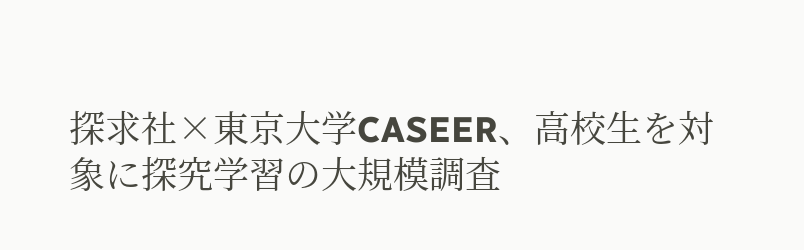探求社×東京大学CASEER、高校生を対象に探究学習の大規模調査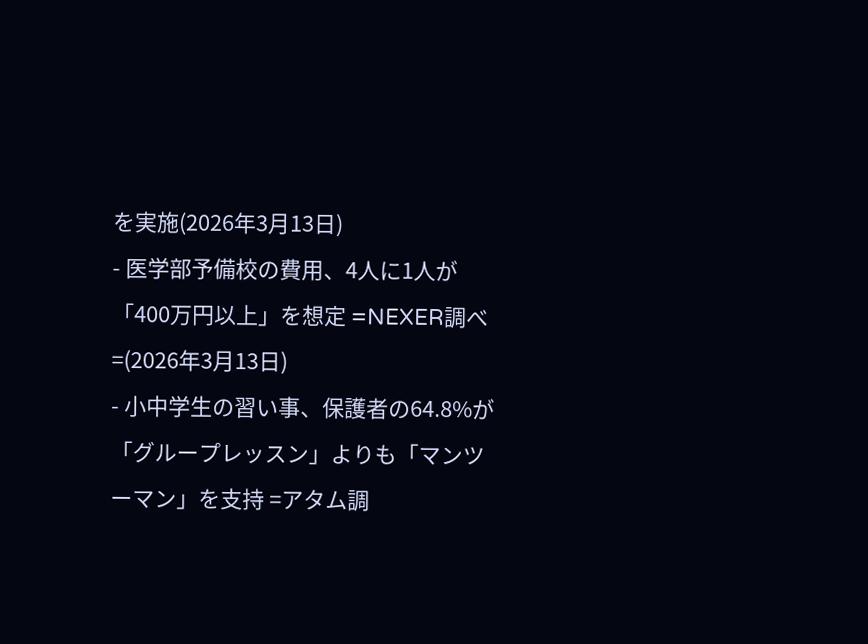を実施(2026年3月13日)
- 医学部予備校の費用、4人に1人が「400万円以上」を想定 =NEXER調べ=(2026年3月13日)
- 小中学生の習い事、保護者の64.8%が「グループレッスン」よりも「マンツーマン」を支持 =アタム調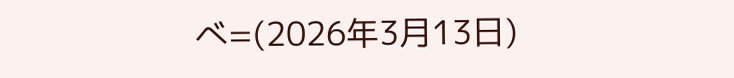べ=(2026年3月13日)